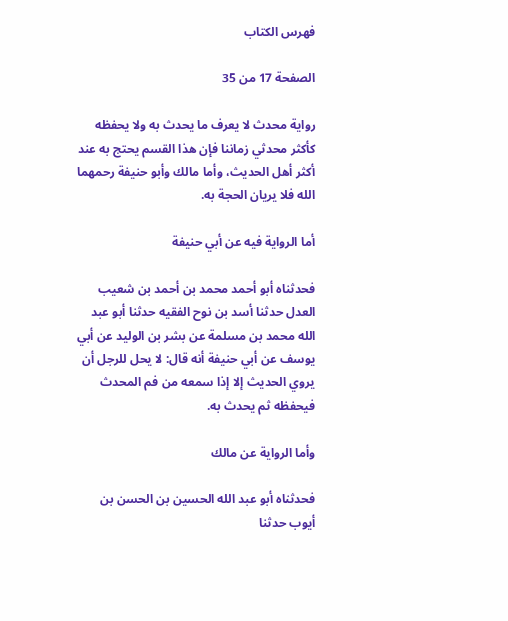فهرس الكتاب

الصفحة 17 من 35

رواية محدث لا يعرف ما يحدث به ولا يحفظه كأكثر محدثي زماننا فإن هذا القسم يحتج به عند أكثر أهل الحديث، وأما مالك وأبو حنيفة رحمهما الله فلا يريان الحجة به.

أما الرواية فيه عن أبي حنيفة

فحدثناه أبو أحمد محمد بن أحمد بن شعيب العدل حدثنا أسد بن نوح الفقيه حدثنا أبو عبد الله محمد بن مسلمة عن بشر بن الوليد عن أبي يوسف عن أبي حنيفة أنه قال: لا يحل للرجل أن يروي الحديث إلا إذا سمعه من فم المحدث فيحفظه ثم يحدث به.

وأما الرواية عن مالك

فحدثناه أبو عبد الله الحسين بن الحسن بن أيوب حدثنا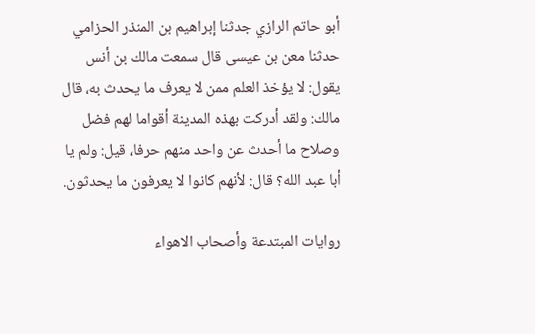أبو حاتم الرازي جدثنا إبراهيم بن المنذر الحزامي حدثنا معن بن عيسى قال سمعت مالك بن أنس يقول: لا يؤخذ العلم ممن لا يعرف ما يحدث به، قال مالك: ولقد أدركت بهذه المدينة أقواما لهم فضل وصلاح ما أحدث عن واحد منهم حرفا، قيل: ولم يا أبا عبد الله؟ قال: لأنهم كانوا لا يعرفون ما يحدثون.

روايات المبتدعة وأصحاب الاهواء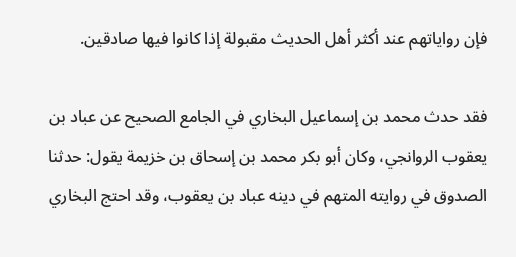فإن رواياتهم عند أكثر أهل الحديث مقبولة إذا كانوا فيها صادقين.

فقد حدث محمد بن إسماعيل البخاري في الجامع الصحيح عن عباد بن يعقوب الروانجي، وكان أبو بكر محمد بن إسحاق بن خزيمة يقول: حدثنا الصدوق في روايته المتهم في دينه عباد بن يعقوب، وقد احتج البخاري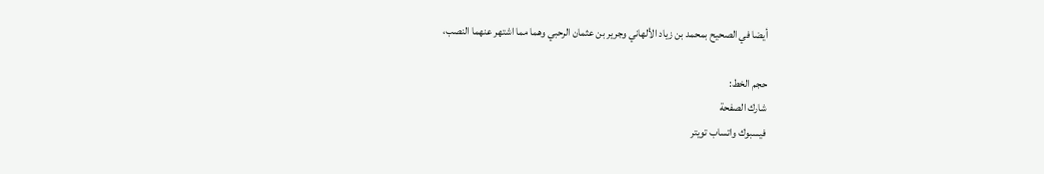أيضا في الصحيح بمحمد بن زياد الألهاني وجرير بن عثمان الرحبي وهما مما اشتهر عنهما النصب،

حجم الخط:
شارك الصفحة
فيسبوك واتساب تويتر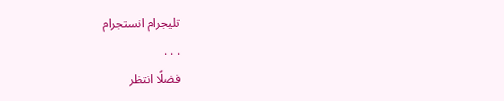تليجرام انستجرام
. . .
فضلًا انتظر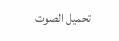تحميل الصوت